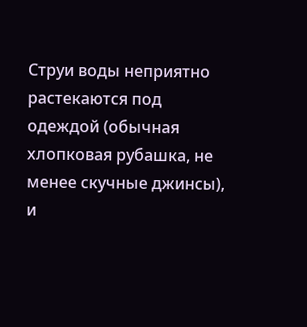Струи воды неприятно растекаются под одеждой (обычная хлопковая рубашка, не менее скучные джинсы), и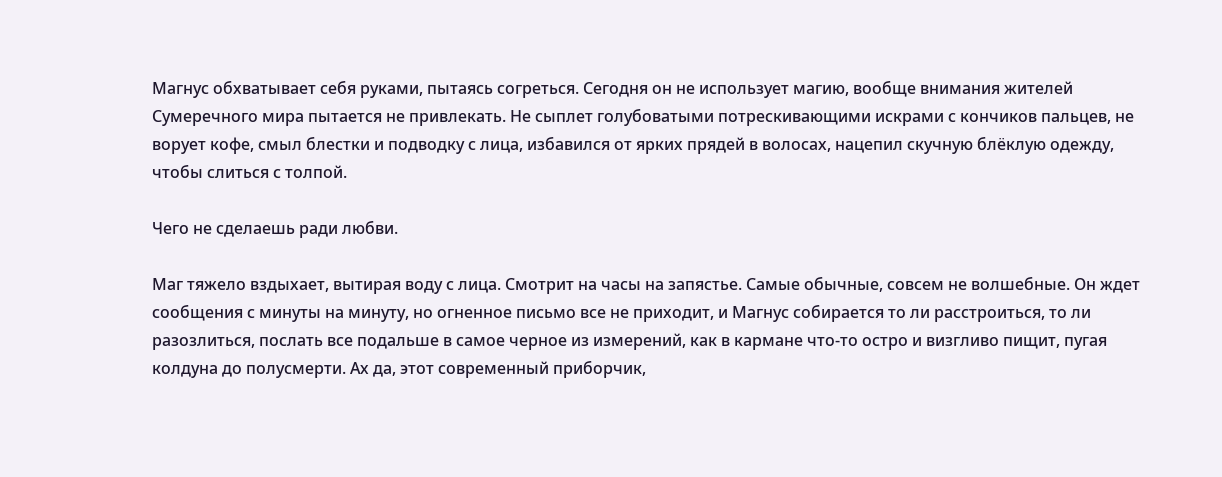Магнус обхватывает себя руками, пытаясь согреться. Сегодня он не использует магию, вообще внимания жителей Сумеречного мира пытается не привлекать. Не сыплет голубоватыми потрескивающими искрами с кончиков пальцев, не ворует кофе, смыл блестки и подводку с лица, избавился от ярких прядей в волосах, нацепил скучную блёклую одежду, чтобы слиться с толпой.

Чего не сделаешь ради любви.

Маг тяжело вздыхает, вытирая воду с лица. Смотрит на часы на запястье. Самые обычные, совсем не волшебные. Он ждет сообщения с минуты на минуту, но огненное письмо все не приходит, и Магнус собирается то ли расстроиться, то ли разозлиться, послать все подальше в самое черное из измерений, как в кармане что-то остро и визгливо пищит, пугая колдуна до полусмерти. Ах да, этот современный приборчик,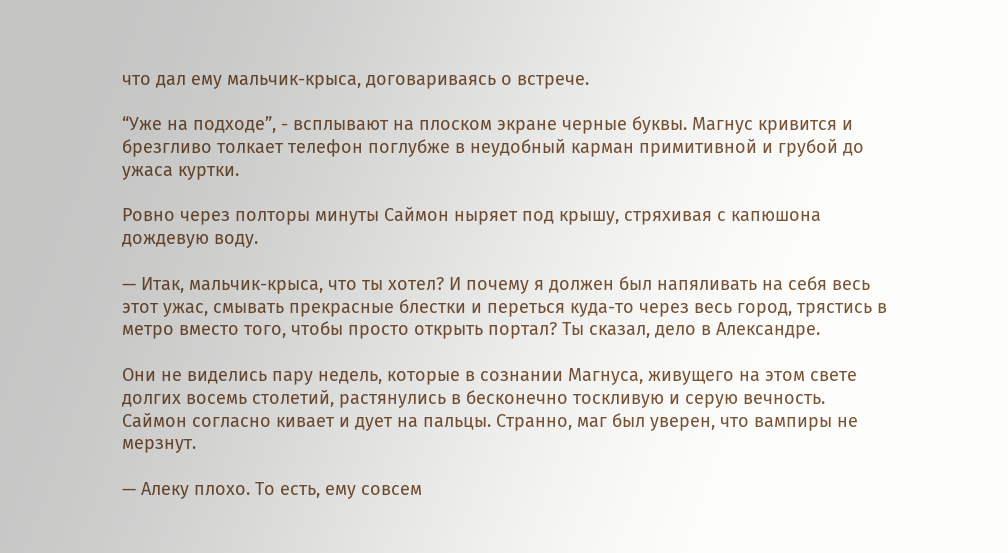что дал ему мальчик-крыса, договариваясь о встрече.

“Уже на подходе”, - всплывают на плоском экране черные буквы. Магнус кривится и брезгливо толкает телефон поглубже в неудобный карман примитивной и грубой до ужаса куртки.

Ровно через полторы минуты Саймон ныряет под крышу, стряхивая с капюшона дождевую воду.

— Итак, мальчик-крыса, что ты хотел? И почему я должен был напяливать на себя весь этот ужас, смывать прекрасные блестки и переться куда-то через весь город, трястись в метро вместо того, чтобы просто открыть портал? Ты сказал, дело в Александре.

Они не виделись пару недель, которые в сознании Магнуса, живущего на этом свете долгих восемь столетий, растянулись в бесконечно тоскливую и серую вечность. Саймон согласно кивает и дует на пальцы. Странно, маг был уверен, что вампиры не мерзнут.

— Алеку плохо. То есть, ему совсем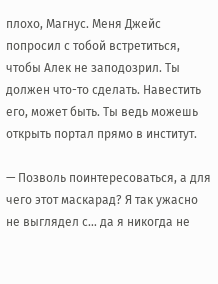плохо, Магнус. Меня Джейс попросил с тобой встретиться, чтобы Алек не заподозрил. Ты должен что-то сделать. Навестить его, может быть. Ты ведь можешь открыть портал прямо в институт.

— Позволь поинтересоваться, а для чего этот маскарад? Я так ужасно не выглядел с… да я никогда не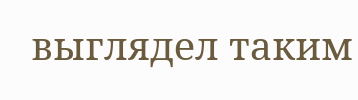выглядел таким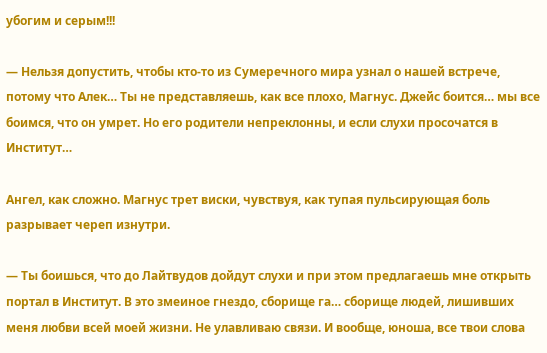убогим и серым!!!

— Нельзя допустить, чтобы кто-то из Сумеречного мира узнал о нашей встрече, потому что Алек… Ты не представляешь, как все плохо, Магнус. Джейс боится… мы все боимся, что он умрет. Но его родители непреклонны, и если слухи просочатся в Институт…

Ангел, как сложно. Магнус трет виски, чувствуя, как тупая пульсирующая боль разрывает череп изнутри.

— Ты боишься, что до Лайтвудов дойдут слухи и при этом предлагаешь мне открыть портал в Институт. В это змеиное гнездо, сборище га… сборище людей, лишивших меня любви всей моей жизни. Не улавливаю связи. И вообще, юноша, все твои слова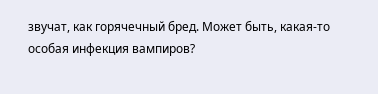звучат, как горячечный бред. Может быть, какая-то особая инфекция вампиров?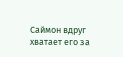Саймон вдруг хватает его за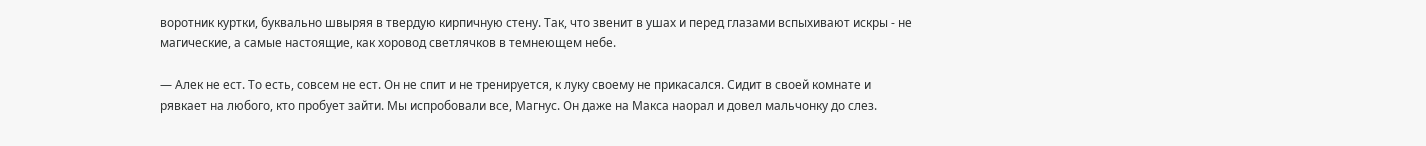воротник куртки, буквально швыряя в твердую кирпичную стену. Так, что звенит в ушах и перед глазами вспыхивают искры - не магические, а самые настоящие, как хоровод светлячков в темнеющем небе.

— Алек не ест. То есть, совсем не ест. Он не спит и не тренируется, к луку своему не прикасался. Сидит в своей комнате и рявкает на любого, кто пробует зайти. Мы испробовали все, Магнус. Он даже на Макса наорал и довел мальчонку до слез.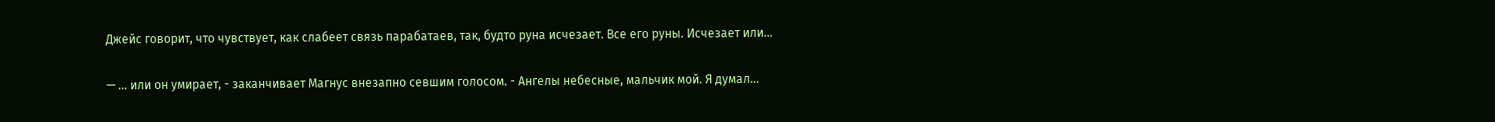Джейс говорит, что чувствует, как слабеет связь парабатаев, так, будто руна исчезает. Все его руны. Исчезает или…

— … или он умирает, - заканчивает Магнус внезапно севшим голосом. - Ангелы небесные, мальчик мой. Я думал…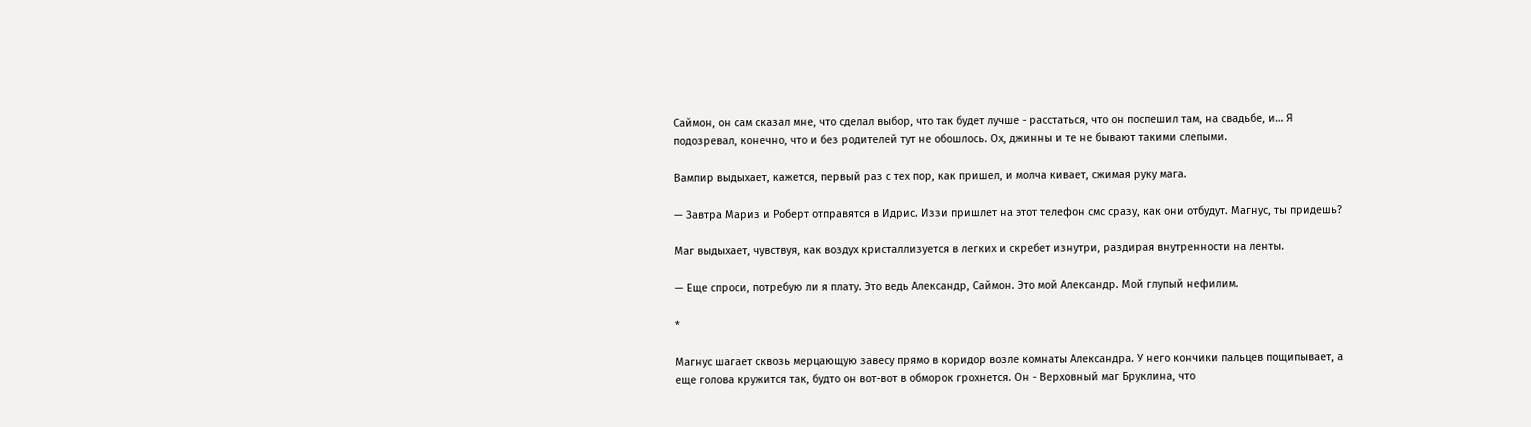Саймон, он сам сказал мне, что сделал выбор, что так будет лучше - расстаться, что он поспешил там, на свадьбе, и… Я подозревал, конечно, что и без родителей тут не обошлось. Ох, джинны и те не бывают такими слепыми.

Вампир выдыхает, кажется, первый раз с тех пор, как пришел, и молча кивает, сжимая руку мага.

— Завтра Мариз и Роберт отправятся в Идрис. Иззи пришлет на этот телефон смс сразу, как они отбудут. Магнус, ты придешь?

Маг выдыхает, чувствуя, как воздух кристаллизуется в легких и скребет изнутри, раздирая внутренности на ленты.

— Еще спроси, потребую ли я плату. Это ведь Александр, Саймон. Это мой Александр. Мой глупый нефилим.

*

Магнус шагает сквозь мерцающую завесу прямо в коридор возле комнаты Александра. У него кончики пальцев пощипывает, а еще голова кружится так, будто он вот-вот в обморок грохнется. Он - Верховный маг Бруклина, что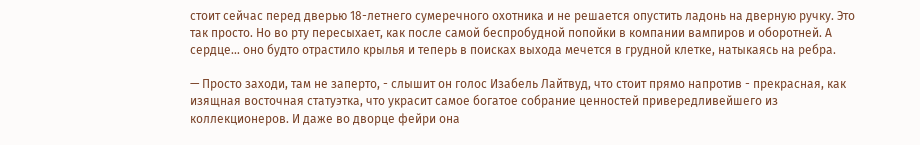стоит сейчас перед дверью 18-летнего сумеречного охотника и не решается опустить ладонь на дверную ручку. Это так просто. Но во рту пересыхает, как после самой беспробудной попойки в компании вампиров и оборотней. А сердце… оно будто отрастило крылья и теперь в поисках выхода мечется в грудной клетке, натыкаясь на ребра.

— Просто заходи, там не заперто, - слышит он голос Изабель Лайтвуд, что стоит прямо напротив - прекрасная, как изящная восточная статуэтка, что украсит самое богатое собрание ценностей привередливейшего из коллекционеров. И даже во дворце фейри она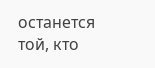останется той, кто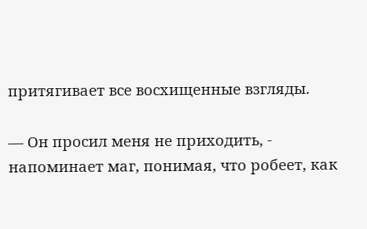притягивает все восхищенные взгляды.

— Он просил меня не приходить, - напоминает маг, понимая, что робеет, как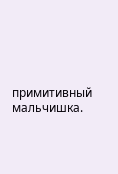примитивный мальчишка.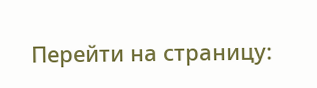Перейти на страницу: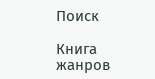Поиск

Книга жанров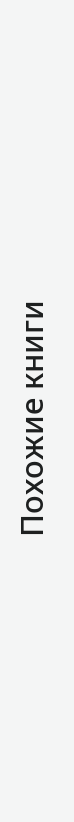Похожие книги